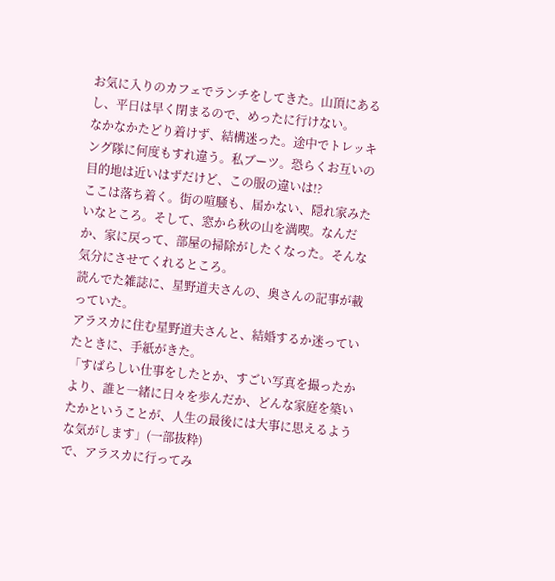お気に入りのカフェでランチをしてきた。山頂にあるし、平日は早く閉まるので、めったに行けない。
なかなかたどり着けず、結構迷った。途中でトレッキング隊に何度もすれ違う。私ブーツ。恐らくお互いの目的地は近いはずだけど、この服の違いは!?
ここは落ち着く。街の喧騒も、届かない、隠れ家みたいなところ。そして、窓から秋の山を満喫。なんだか、家に戻って、部屋の掃除がしたくなった。そんな気分にさせてくれるところ。
読んでた雑誌に、星野道夫さんの、奥さんの記事が載っていた。
アラスカに住む星野道夫さんと、結婚するか迷っていたときに、手紙がきた。
「すばらしい仕事をしたとか、すごい写真を撮ったかより、誰と一緒に日々を歩んだか、どんな家庭を築いたかということが、人生の最後には大事に思えるような気がします」(一部抜粋)
で、アラスカに行ってみ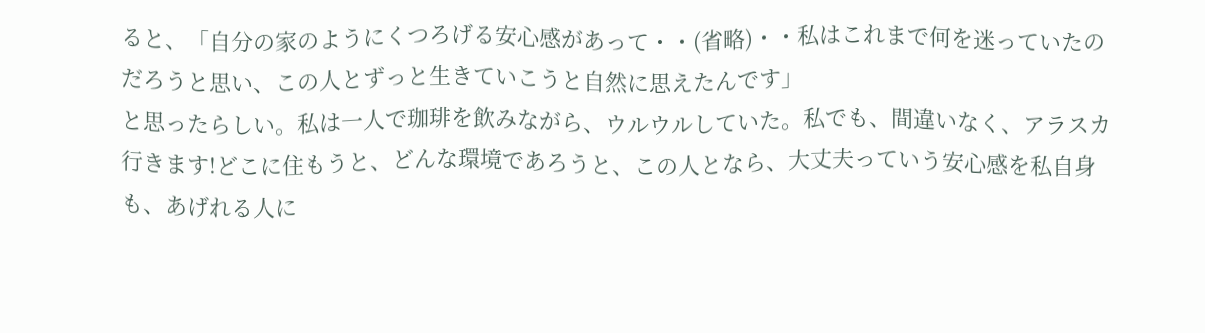ると、「自分の家のようにくつろげる安心感があって・・(省略)・・私はこれまで何を迷っていたのだろうと思い、この人とずっと生きていこうと自然に思えたんです」
と思ったらしい。私は一人で珈琲を飲みながら、ウルウルしていた。私でも、間違いなく、アラスカ行きます!どこに住もうと、どんな環境であろうと、この人となら、大丈夫っていう安心感を私自身も、あげれる人に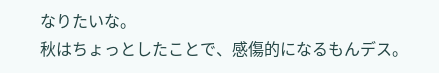なりたいな。
秋はちょっとしたことで、感傷的になるもんデス。